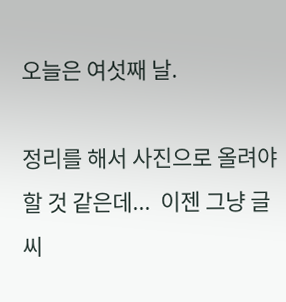오늘은 여섯째 날.

정리를 해서 사진으로 올려야 할 것 같은데...  이젠 그냥 글씨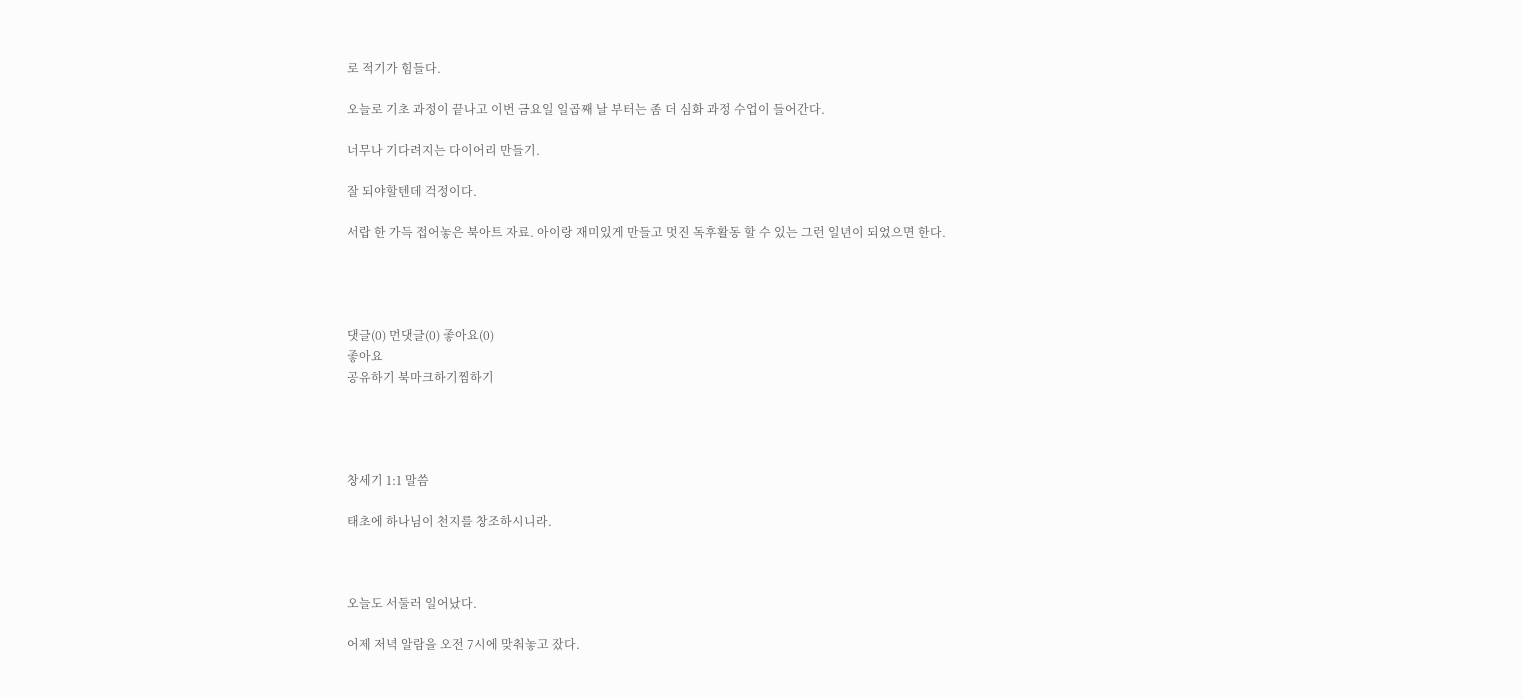로 적기가 힘들다.

오늘로 기초 과정이 끝나고 이번 금요일 일곱째 날 부터는 좀 더 심화 과정 수업이 들어간다.

너무나 기다려지는 다이어리 만들기.

잘 되야할텐데 걱정이다.

서랍 한 가득 접어놓은 북아트 자료. 아이랑 재미있게 만들고 멋진 독후활동 할 수 있는 그런 일년이 되었으면 한다.




댓글(0) 먼댓글(0) 좋아요(0)
좋아요
공유하기 북마크하기찜하기




창세기 1:1 말씀

태초에 하나님이 천지를 창조하시니라.



오늘도 서둘러 일어났다.

어제 저녁 알람을 오전 7시에 맞춰놓고 잤다.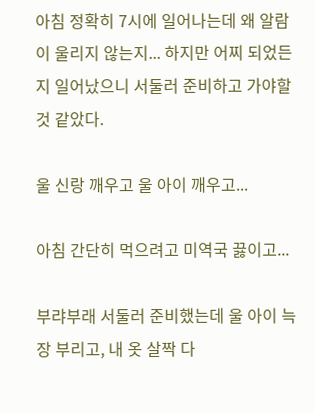아침 정확히 7시에 일어나는데 왜 알람이 울리지 않는지... 하지만 어찌 되었든지 일어났으니 서둘러 준비하고 가야할 것 같았다.

울 신랑 깨우고 울 아이 깨우고...

아침 간단히 먹으려고 미역국 끓이고...

부랴부래 서둘러 준비했는데 울 아이 늑장 부리고, 내 옷 살짝 다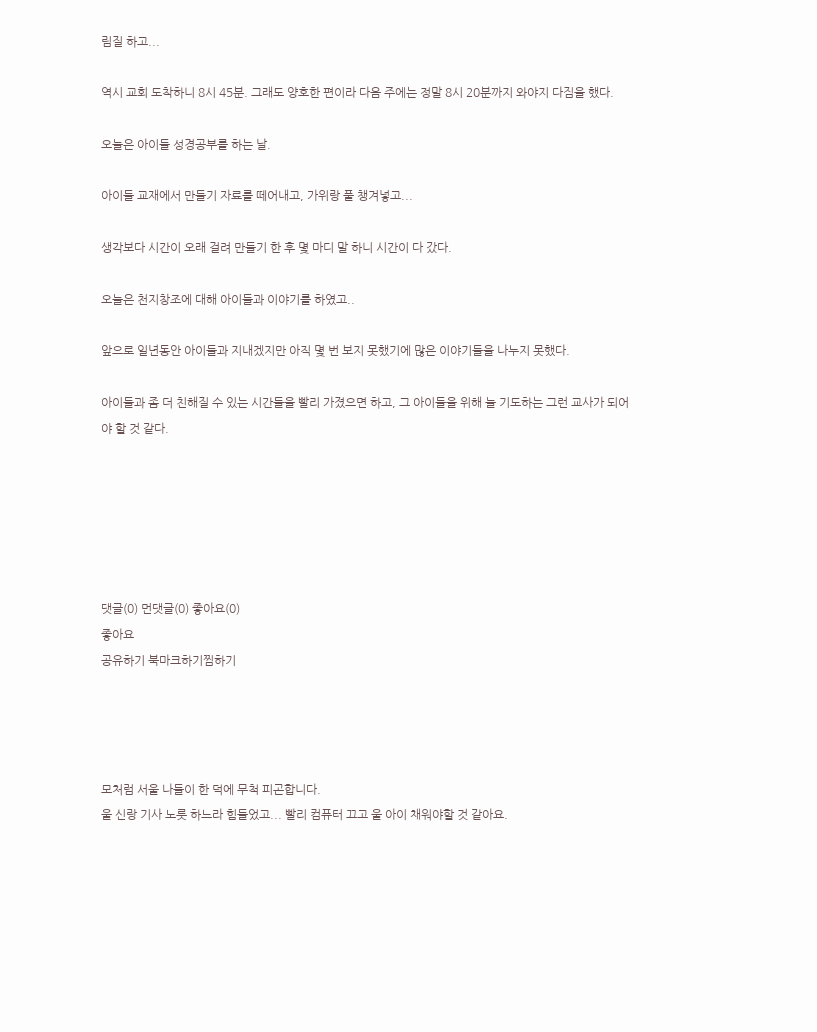림질 하고...

역시 교회 도착하니 8시 45분. 그래도 양호한 편이라 다음 주에는 정말 8시 20분까지 와야지 다짐을 했다.

오늘은 아이들 성경공부를 하는 날.

아이들 교재에서 만들기 자료를 떼어내고, 가위랑 풀 챙겨넣고...

생각보다 시간이 오래 걸려 만들기 한 후 몇 마디 말 하니 시간이 다 갔다.

오늘은 천지창조에 대해 아이들과 이야기를 하였고..

앞으로 일년동안 아이들과 지내겠지만 아직 몇 번 보지 못했기에 많은 이야기들을 나누지 못했다.

아이들과 좀 더 친해질 수 있는 시간들을 빨리 가졌으면 하고, 그 아이들을 위해 늘 기도하는 그런 교사가 되어야 할 것 같다.






댓글(0) 먼댓글(0) 좋아요(0)
좋아요
공유하기 북마크하기찜하기




모처럼 서울 나들이 한 덕에 무척 피곤합니다.
울 신랑 기사 노릇 하느라 힘들었고... 빨리 컴퓨터 끄고 울 아이 채워야할 것 같아요.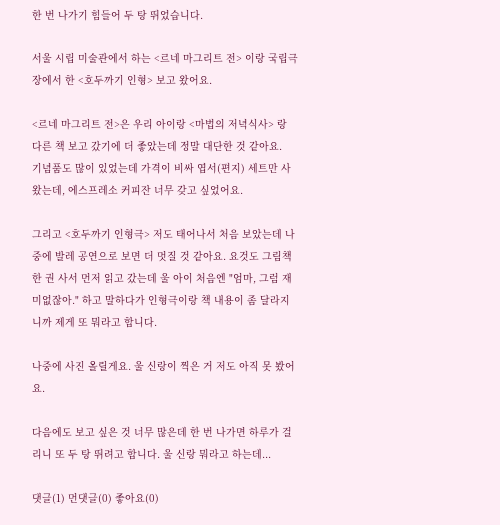한 번 나가기 힘들어 두 탕 뛰었습니다.

서울 시립 미술관에서 하는 <르네 마그리트 전> 이랑 국립극장에서 한 <호두까기 인형> 보고 왔어요.

<르네 마그리트 전>은 우리 아이랑 <마법의 저녁식사> 랑 다른 책 보고 갔기에 더 좋았는데 정말 대단한 것 같아요.
기념품도 많이 있었는데 가격이 비싸 엽서(편지) 세트만 사왔는데, 에스프레소 커피잔 너무 갖고 싶었어요.

그리고 <호두까기 인형극> 저도 태어나서 처음 보았는데 나중에 발레 공연으로 보면 더 멋질 것 같아요. 요것도 그림책 한 권 사서 먼저 읽고 갔는데 울 아이 처음엔 "엄마, 그럼 재미없잖아." 하고 말하다가 인형극이랑 책 내용이 좀 달라지니까 제게 또 뭐라고 합니다.

나중에 사진 올릴게요. 울 신랑이 찍은 거 저도 아직 못 봤어요.

다음에도 보고 싶은 것 너무 많은데 한 번 나가면 하루가 걸리니 또 두 탕 뛰려고 합니다. 울 신랑 뭐라고 하는데...

댓글(1) 먼댓글(0) 좋아요(0)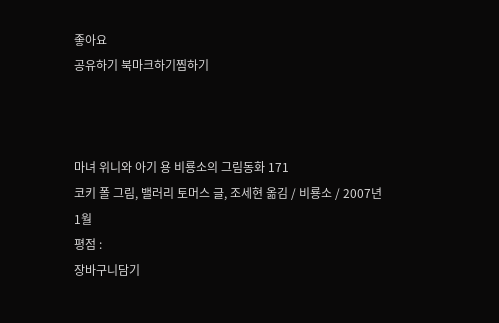좋아요
공유하기 북마크하기찜하기



마녀 위니와 아기 용 비룡소의 그림동화 171
코키 폴 그림, 밸러리 토머스 글, 조세현 옮김 / 비룡소 / 2007년 1월
평점 :
장바구니담기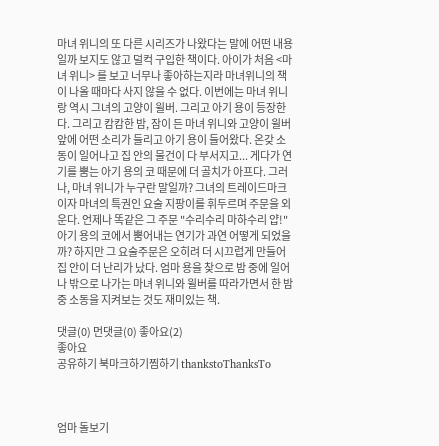마녀 위니의 또 다른 시리즈가 나왔다는 말에 어떤 내용일까 보지도 않고 덜컥 구입한 책이다. 아이가 처음 <마녀 위니> 를 보고 너무나 좋아하는지라 마녀위니의 책이 나올 때마다 사지 않을 수 없다. 이번에는 마녀 위니랑 역시 그녀의 고양이 윌버. 그리고 아기 용이 등장한다. 그리고 캄캄한 밤, 잠이 든 마녀 위니와 고양이 윌버 앞에 어떤 소리가 들리고 아기 용이 들어왔다. 온갖 소동이 일어나고 집 안의 물건이 다 부서지고... 게다가 연기를 뿜는 아기 용의 코 때문에 더 골치가 아프다. 그러나, 마녀 위니가 누구란 말일까? 그녀의 트레이드마크이자 마녀의 특권인 요술 지팡이를 휘두르며 주문을 외운다. 언제나 똑같은 그 주문 "수리수리 마하수리 얍!" 아기 용의 코에서 뿜어내는 연기가 과연 어떻게 되었을까? 하지만 그 요술주문은 오히려 더 시끄럽게 만들어 집 안이 더 난리가 났다. 엄마 용을 찾으로 밤 중에 일어나 밖으로 나가는 마녀 위니와 윌버를 따라가면서 한 밤 중 소동을 지켜보는 것도 재미있는 책.

댓글(0) 먼댓글(0) 좋아요(2)
좋아요
공유하기 북마크하기찜하기 thankstoThanksTo



엄마 돌보기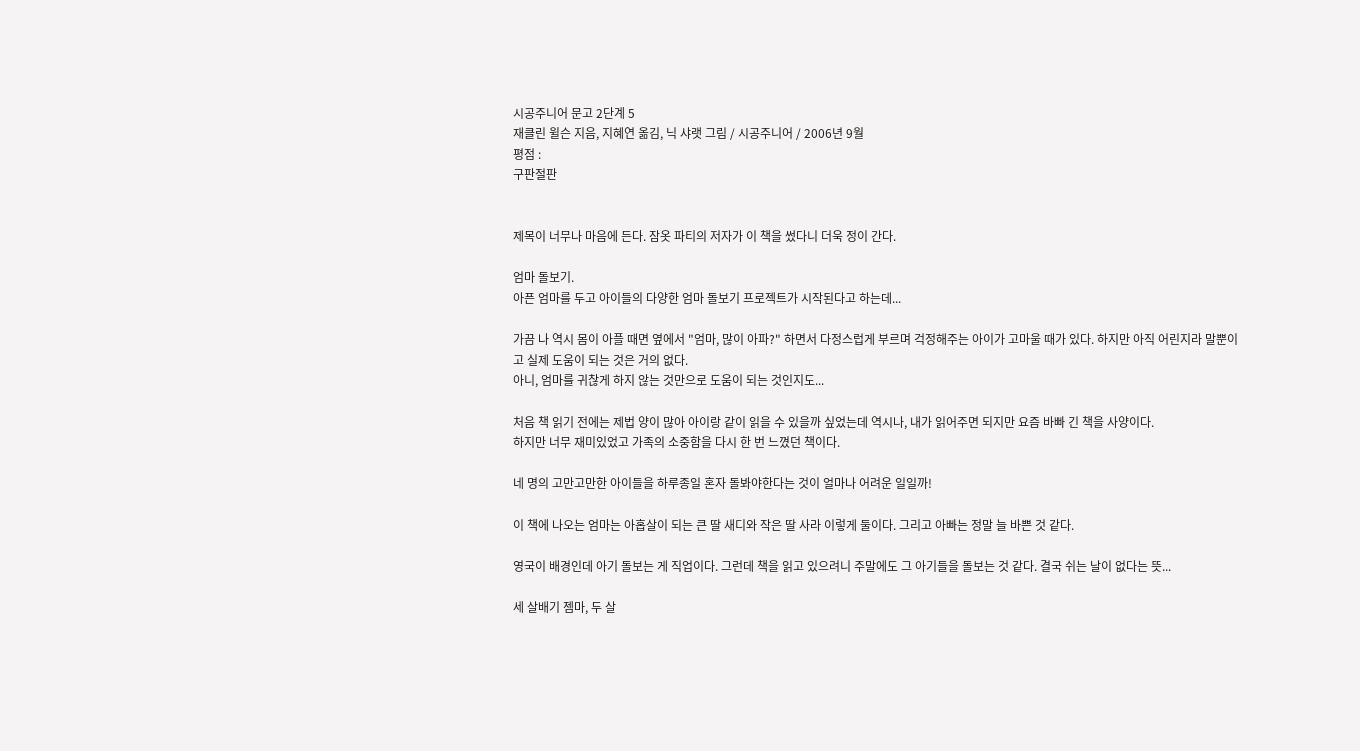시공주니어 문고 2단계 5
재클린 윌슨 지음, 지혜연 옮김, 닉 샤랫 그림 / 시공주니어 / 2006년 9월
평점 :
구판절판


제목이 너무나 마음에 든다. 잠옷 파티의 저자가 이 책을 썼다니 더욱 정이 간다.

엄마 돌보기.
아픈 엄마를 두고 아이들의 다양한 엄마 돌보기 프로젝트가 시작된다고 하는데...

가끔 나 역시 몸이 아플 때면 옆에서 "엄마, 많이 아파?" 하면서 다정스럽게 부르며 걱정해주는 아이가 고마울 때가 있다. 하지만 아직 어린지라 말뿐이고 실제 도움이 되는 것은 거의 없다.
아니, 엄마를 귀찮게 하지 않는 것만으로 도움이 되는 것인지도...

처음 책 읽기 전에는 제법 양이 많아 아이랑 같이 읽을 수 있을까 싶었는데 역시나, 내가 읽어주면 되지만 요즘 바빠 긴 책을 사양이다.
하지만 너무 재미있었고 가족의 소중함을 다시 한 번 느꼈던 책이다.

네 명의 고만고만한 아이들을 하루종일 혼자 돌봐야한다는 것이 얼마나 어려운 일일까!

이 책에 나오는 엄마는 아홉살이 되는 큰 딸 새디와 작은 딸 사라 이렇게 둘이다. 그리고 아빠는 정말 늘 바쁜 것 같다.

영국이 배경인데 아기 돌보는 게 직업이다. 그런데 책을 읽고 있으려니 주말에도 그 아기들을 돌보는 것 같다. 결국 쉬는 날이 없다는 뜻...

세 살배기 젬마, 두 살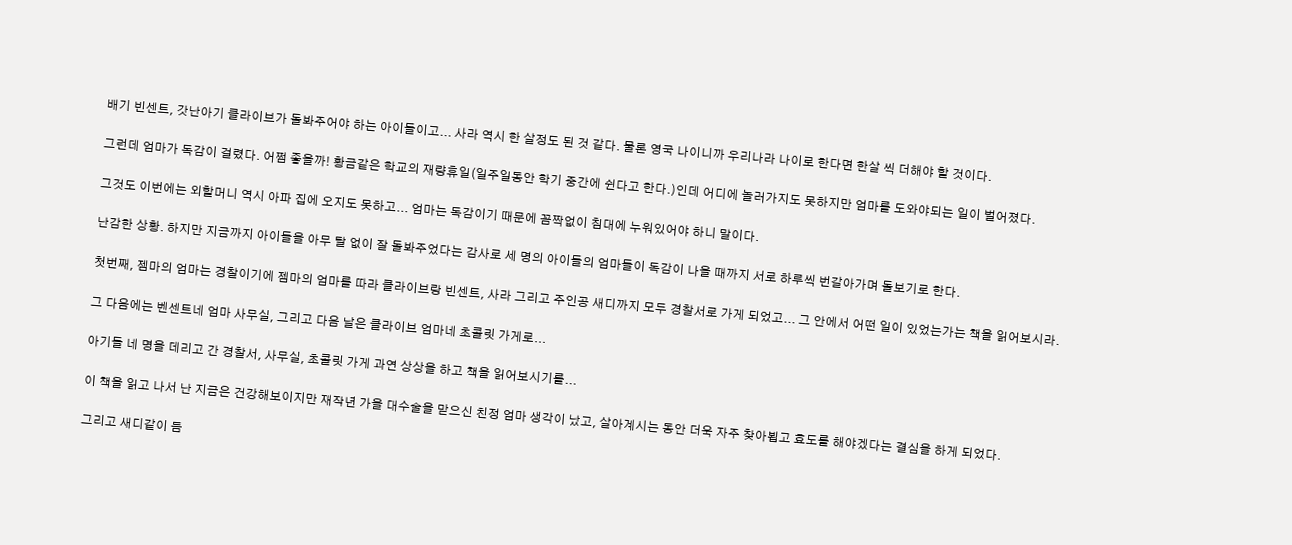배기 빈센트, 갓난아기 클라이브가 돌봐주어야 하는 아이들이고... 사라 역시 한 살정도 된 것 같다. 물론 영국 나이니까 우리나라 나이로 한다면 한살 씩 더해야 할 것이다.

그런데 엄마가 독감이 걸렸다. 어쩜 좋을까! 황금같은 학교의 재량휴일(일주일동안 학기 중간에 쉰다고 한다.)인데 어디에 놀러가지도 못하지만 엄마를 도와야되는 일이 벌어졌다.

그것도 이번에는 외할머니 역시 아파 집에 오지도 못하고... 엄마는 독감이기 때문에 꼼짝없이 침대에 누워있어야 하니 말이다.

난감한 상황. 하지만 지금까지 아이들을 아무 탈 없이 잘 돌봐주었다는 감사로 세 명의 아이들의 엄마들이 독감이 나을 때까지 서로 하루씩 번갈아가며 돌보기로 한다.

첫번째, 젬마의 엄마는 경찰이기에 젬마의 엄마를 따라 클라이브랑 빈센트, 사라 그리고 주인공 새디까지 모두 경찰서로 가게 되었고... 그 안에서 어떤 일이 있었는가는 책을 읽어보시라.

그 다음에는 벤센트네 엄마 사무실, 그리고 다음 날은 클라이브 엄마네 초콜릿 가게로...

아기들 네 명을 데리고 간 경찰서, 사무실, 초콜릿 가게 과연 상상을 하고 책을 읽어보시기를...

이 책을 읽고 나서 난 지금은 건강해보이지만 재작년 가을 대수술을 맏으신 친정 엄마 생각이 났고, 살아계시는 동안 더욱 자주 찾아뵙고 효도를 해야겠다는 결심을 하게 되었다.

그리고 새디같이 듬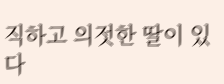직하고 의젓한 딸이 있다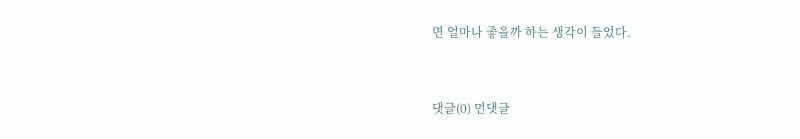면 얼마나 좋을까 하는 생각이 들었다.


댓글(0) 먼댓글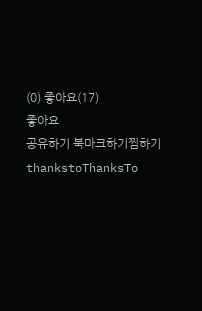(0) 좋아요(17)
좋아요
공유하기 북마크하기찜하기 thankstoThanksTo